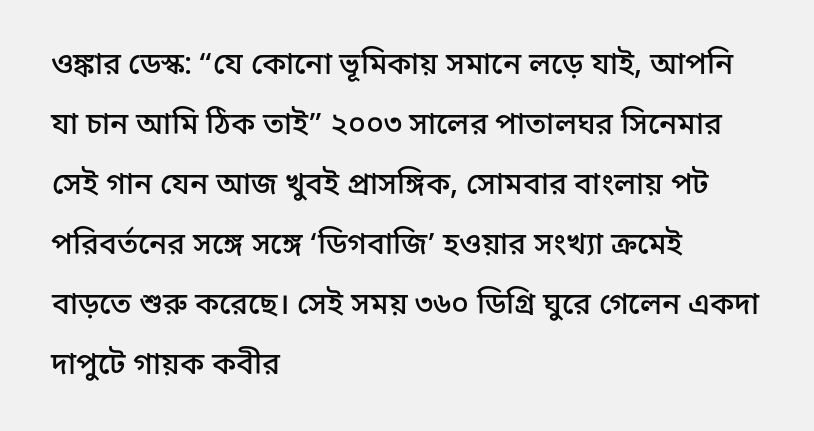ওঙ্কার ডেস্ক: “যে কোনো ভূমিকায় সমানে লড়ে যাই, আপনি যা চান আমি ঠিক তাই” ২০০৩ সালের পাতালঘর সিনেমার সেই গান যেন আজ খুবই প্রাসঙ্গিক, সোমবার বাংলায় পট পরিবর্তনের সঙ্গে সঙ্গে ‘ডিগবাজি’ হওয়ার সংখ্যা ক্রমেই বাড়তে শুরু করেছে। সেই সময় ৩৬০ ডিগ্রি ঘুরে গেলেন একদা দাপুটে গায়ক কবীর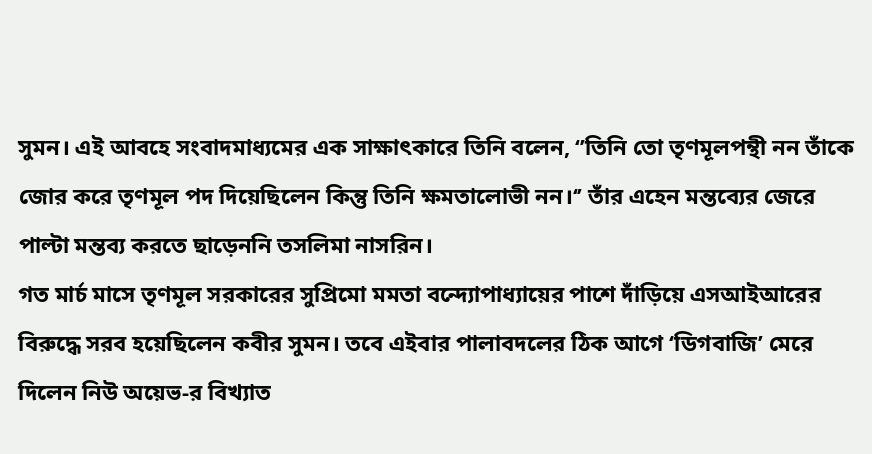সুমন। এই আবহে সংবাদমাধ্যমের এক সাক্ষাৎকারে তিনি বলেন, ‘’তিনি তো তৃণমূলপন্থী নন তাঁকে জোর করে তৃণমূল পদ দিয়েছিলেন কিন্তু তিনি ক্ষমতালোভী নন।‘’ তাঁর এহেন মন্তব্যের জেরে পাল্টা মন্তব্য করতে ছাড়েননি তসলিমা নাসরিন।
গত মার্চ মাসে তৃণমূল সরকারের সুপ্রিমো মমতা বন্দ্যোপাধ্যায়ের পাশে দাঁড়িয়ে এসআইআরের বিরুদ্ধে সরব হয়েছিলেন কবীর সুমন। তবে এইবার পালাবদলের ঠিক আগে ‘ডিগবাজি’ মেরে দিলেন নিউ অয়েভ-র বিখ্যাত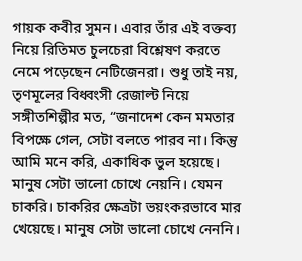গায়ক কবীর সুমন। এবার তাঁর এই বক্তব্য নিয়ে রিতিমত চুলচেরা বিশ্লেষণ করতে নেমে পড়েছেন নেটিজেনরা। শুধু তাই নয়, তৃণমূলের বিধ্বংসী রেজাল্ট নিয়ে সঙ্গীতশিল্পীর মত, “জনাদেশ কেন মমতার বিপক্ষে গেল, সেটা বলতে পারব না। কিন্তু আমি মনে করি, একাধিক ভুল হয়েছে। মানুষ সেটা ভালো চোখে নেয়নি। যেমন চাকরি। চাকরির ক্ষেত্রটা ভয়ংকরভাবে মার খেয়েছে। মানুষ সেটা ভালো চোখে নেননি।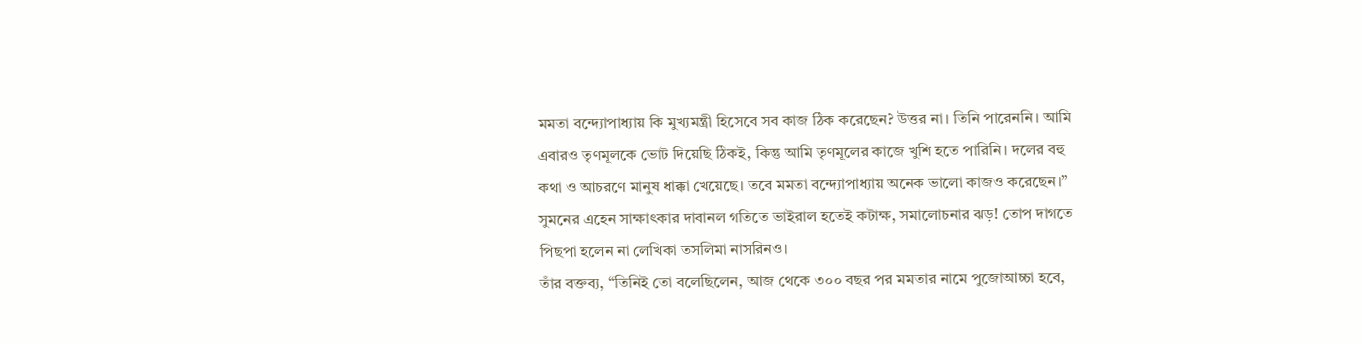মমতা বন্দ্যোপাধ্যায় কি মুখ্যমন্ত্রী হিসেবে সব কাজ ঠিক করেছেন? উত্তর না। তিনি পারেননি। আমি এবারও তৃণমূলকে ভোট দিয়েছি ঠিকই, কিন্তু আমি তৃণমূলের কাজে খুশি হতে পারিনি। দলের বহু কথা ও আচরণে মানুষ ধাক্কা খেয়েছে। তবে মমতা বন্দ্যোপাধ্যায় অনেক ভালো কাজও করেছেন।” সুমনের এহেন সাক্ষাৎকার দাবানল গতিতে ভাইরাল হতেই কটাক্ষ, সমালোচনার ঝড়! তোপ দাগতে পিছপা হলেন না লেখিকা তসলিমা নাসরিনও।
তাঁর বক্তব্য, “তিনিই তো বলেছিলেন, আজ থেকে ৩০০ বছর পর মমতার নামে পুজোআচ্চা হবে,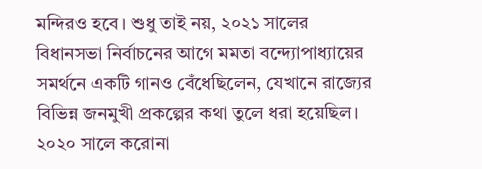মন্দিরও হবে। শুধু তাই নয়, ২০২১ সালের বিধানসভা নির্বাচনের আগে মমতা বন্দ্যোপাধ্যায়ের সমর্থনে একটি গানও বেঁধেছিলেন, যেখানে রাজ্যের বিভিন্ন জনমুখী প্রকল্পের কথা তুলে ধরা হয়েছিল। ২০২০ সালে করোনা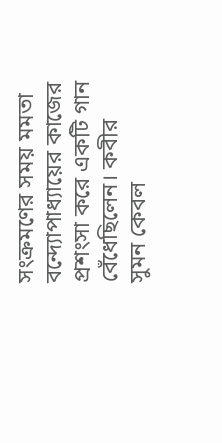সংক্রমণের সময় মমতা বন্দ্যোপাধ্যায়ের কাজের প্রশংসা করে একটি গান বেঁধেছিলেন। কবীর সুমন কেবল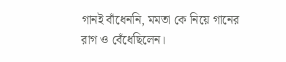গানই বাঁধেননি, মমতা কে নিয়ে গানের রাগ ও বেঁধেছিলেন।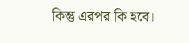কিন্তু এরপর কি হবে।